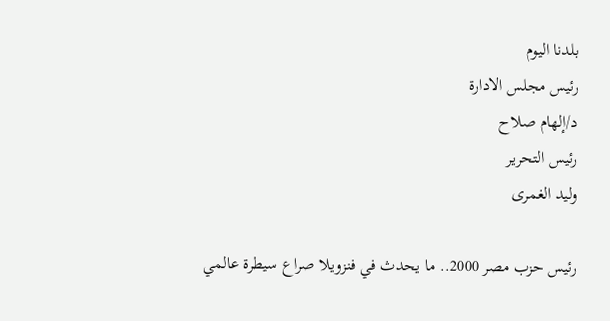بلدنا اليوم
رئيس مجلس الادارة
د/إلهام صلاح
رئيس التحرير
وليد الغمرى

رئيس حزب مصر 2000.. ما يحدث في فنزويلا صراع سيطرة عالمي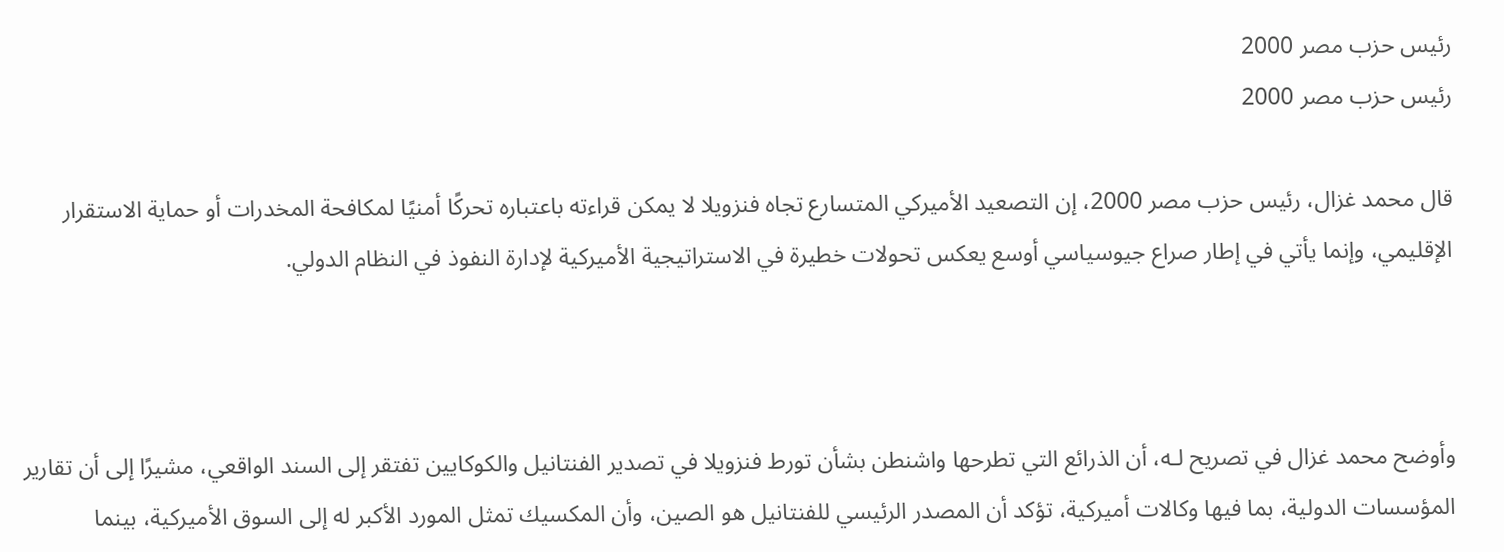رئيس حزب مصر 2000
رئيس حزب مصر 2000

قال محمد غزال، رئيس حزب مصر 2000، إن التصعيد الأميركي المتسارع تجاه فنزويلا لا يمكن قراءته باعتباره تحركًا أمنيًا لمكافحة المخدرات أو حماية الاستقرار الإقليمي، وإنما يأتي في إطار صراع جيوسياسي أوسع يعكس تحولات خطيرة في الاستراتيجية الأميركية لإدارة النفوذ في النظام الدولي.



وأوضح محمد غزال في تصريح لـه، أن الذرائع التي تطرحها واشنطن بشأن تورط فنزويلا في تصدير الفنتانيل والكوكايين تفتقر إلى السند الواقعي، مشيرًا إلى أن تقارير المؤسسات الدولية، بما فيها وكالات أميركية، تؤكد أن المصدر الرئيسي للفنتانيل هو الصين، وأن المكسيك تمثل المورد الأكبر له إلى السوق الأميركية، بينما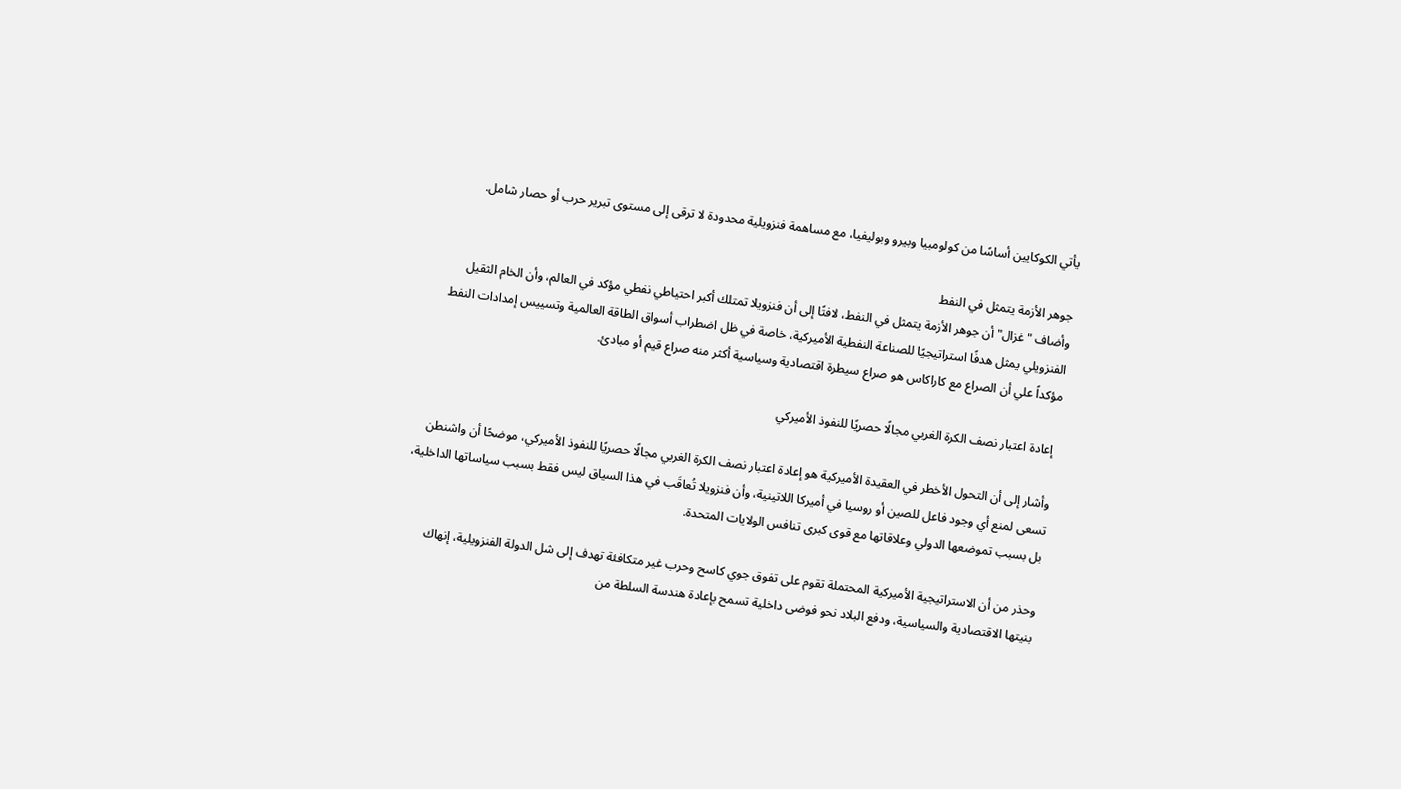يأتي الكوكايين أساسًا من كولومبيا وبيرو وبوليفيا، مع مساهمة فنزويلية محدودة لا ترقى إلى مستوى تبرير حرب أو حصار شامل.

جوهر الأزمة يتمثل في النفط
وأضاف "غزال" أن جوهر الأزمة يتمثل في النفط، لافتًا إلى أن فنزويلا تمتلك أكبر احتياطي نفطي مؤكد في العالم، وأن الخام الثقيل الفنزويلي يمثل هدفًا استراتيجيًا للصناعة النفطية الأميركية، خاصة في ظل اضطراب أسواق الطاقة العالمية وتسييس إمدادات النفط مؤكداً علي أن الصراع مع كاراكاس هو صراع سيطرة اقتصادية وسياسية أكثر منه صراع قيم أو مبادئ.

 إعادة اعتبار نصف الكرة الغربي مجالًا حصريًا للنفوذ الأميركي

وأشار إلى أن التحول الأخطر في العقيدة الأميركية هو إعادة اعتبار نصف الكرة الغربي مجالًا حصريًا للنفوذ الأميركي، موضحًا أن واشنطن تسعى لمنع أي وجود فاعل للصين أو روسيا في أميركا اللاتينية، وأن فنزويلا تُعاقَب في هذا السياق ليس فقط بسبب سياساتها الداخلية، بل بسبب تموضعها الدولي وعلاقاتها مع قوى كبرى تنافس الولايات المتحدة.

وحذر من أن الاستراتيجية الأميركية المحتملة تقوم على تفوق جوي كاسح وحرب غير متكافئة تهدف إلى شل الدولة الفنزويلية، إنهاك بنيتها الاقتصادية والسياسية، ودفع البلاد نحو فوضى داخلية تسمح بإعادة هندسة السلطة من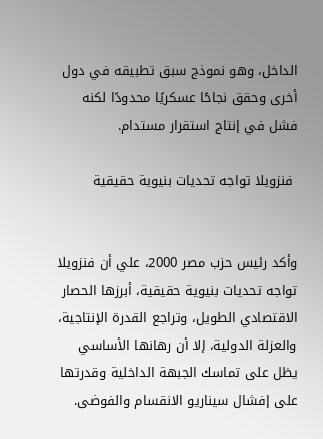الداخل، وهو نموذج سبق تطبيقه في دول أخرى وحقق نجاحًا عسكريًا محدودًا لكنه فشل في إنتاج استقرار مستدام.

 فنزويلا تواجه تحديات بنيوية حقيقية


وأكد رئيس حزب مصر 2000، علي أن فنزويلا تواجه تحديات بنيوية حقيقية، أبرزها الحصار الاقتصادي الطويل، وتراجع القدرة الإنتاجية، والعزلة الدولية، إلا أن رهانها الأساسي يظل على تماسك الجبهة الداخلية وقدرتها على إفشال سيناريو الانقسام والفوضى.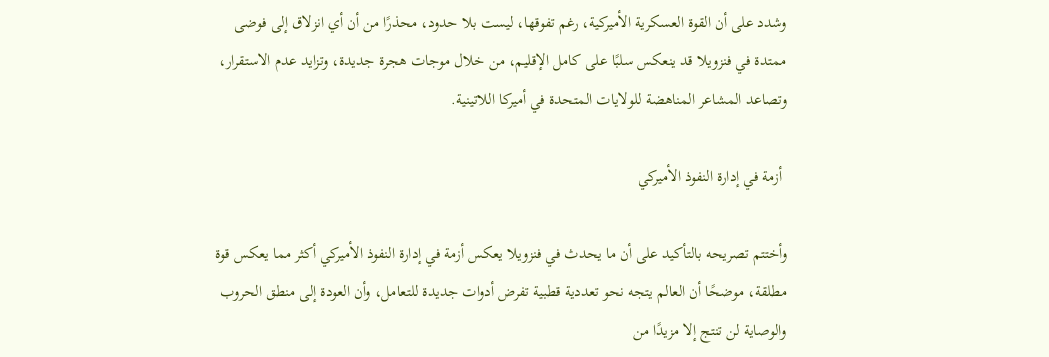وشدد على أن القوة العسكرية الأميركية، رغم تفوقها، ليست بلا حدود، محذرًا من أن أي انزلاق إلى فوضى ممتدة في فنزويلا قد ينعكس سلبًا على كامل الإقليم، من خلال موجات هجرة جديدة، وتزايد عدم الاستقرار، وتصاعد المشاعر المناهضة للولايات المتحدة في أميركا اللاتينية.

 أزمة في إدارة النفوذ الأميركي

وأختتم تصريحه بالتأكيد على أن ما يحدث في فنزويلا يعكس أزمة في إدارة النفوذ الأميركي أكثر مما يعكس قوة مطلقة، موضحًا أن العالم يتجه نحو تعددية قطبية تفرض أدوات جديدة للتعامل، وأن العودة إلى منطق الحروب والوصاية لن تنتج إلا مزيدًا من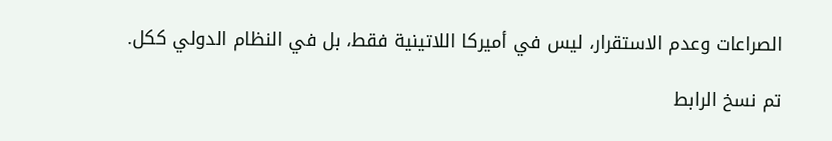الصراعات وعدم الاستقرار، ليس في أميركا اللاتينية فقط، بل في النظام الدولي ككل.

تم نسخ الرابط